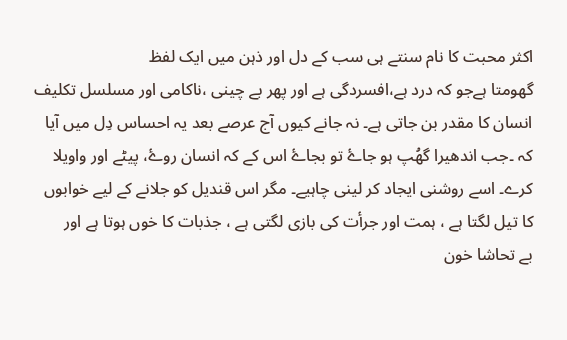اکثر محبت کا نام سنتے ہی سب کے دل اور ذہن میں ایک لفظ
گھومتا ہےجو کہ درد ہے،افسردگی ہے اور پھر بے چینی ،ناکامی اور مسلسل تکلیف
انسان کا مقدر بن جاتی ہے۔ نہ جانے کیوں آج عرصے بعد یہ احساس دِل میں آیا
کہ ۔جب اندھیرا گھُپ ہو جاۓ تو بجاۓ اس کے کہ انسان روۓ، پیٹے اور واویلا
کرے۔ اسے روشنی ایجاد کر لینی چاہیے۔ مگر اس قندیل کو جلانے کے لیے خوابوں
کا تیل لگتا ہے ، ہمت اور جرأت کی بازی لگتی ہے ، جذبات کا خوں ہوتا ہے اور
بے تحاشا خون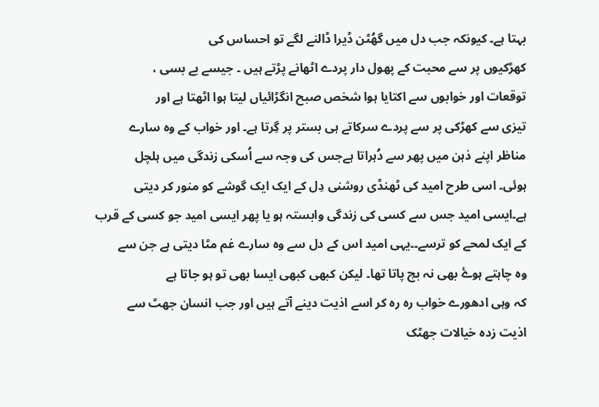بہتا ہے۔ کیونکہ جب دل میں گھُٹن ڈیرا ڈالنے لگے تو احساس کی
کھڑکیوں پر سے محبت کے پھول دار پردے اٹھانے پڑتے ہیں ۔ جیسے بے بسی ،
توقعات اور خوابوں سے اکتایا ہوا شخص صبح انگڑائیاں لیتا ہوا اٹھتا ہے اور
تیزی سے کھڑکی پر سے پردے سرکاتے ہی بستر پر گِرتا ہے۔ اور خواب کے وہ سارے
مناظر اپنے ذہن میں پھر سے دُہراتا ہےجس کی وجہ سے اُسکی زندگی میں ہلچل
ہوئی۔ اسی طرح امید کی ٹھنڈی روشنی دِل کے ایک ایک گوشے کو منور کر دیتی
ہے۔ایسی امید جس سے کسی کی زندگی وابستہ ہو یا پھر ایسی امید جو کسی کے قرب
کے ایک لمحے کو ترسے۔۔یہی امید اس کے دل سے وہ سارے غم مٹا دیتی ہے جن سے
وہ چاہتے ہوۓ بھی نہ بچ پاتا تھا۔ لیکن کبھی کبھی ایسا بھی تو ہو جاتا ہے
کہ وہی ادھورے خواب رہ رہ کر اسے اذیت دینے آتے ہیں اور جب انسان جھٹ سے
اذیت زدہ خیالات جھٹک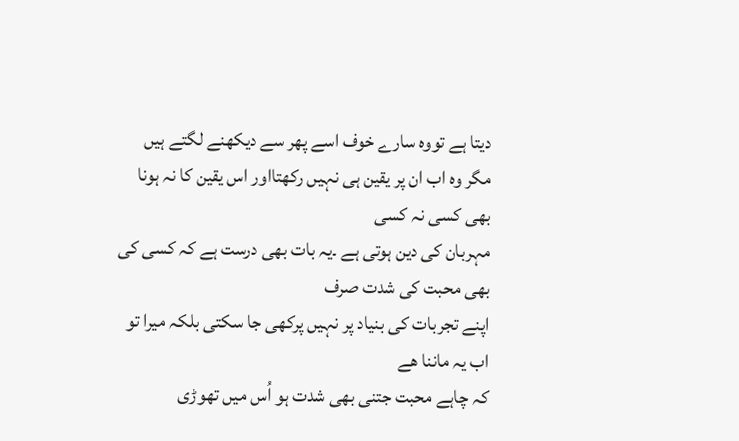دیتا ہے تووہ سارے خوف اسے پھر سے دیکھنے لگتے ہیں
مگر وہ اب ان پر یقین ہی نہیں رکھتااور اس یقین کا نہ ہونا بھی کسی نہ کسی
مہربان کی دین ہوتی ہے ۔یہ بات بھی درست ہے کہ کسی کی بھی محبت کی شدت صرف
اپنے تجربات کی بنیاد پر نہیں پرکھی جا سکتی بلکہ میرا تو اب یہ ماننا ھے
کہ چاہے محبت جتنی بھی شدت ہو اُس میں تھوڑی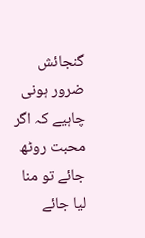گنجائش ضرور ہونی چاہیے کہ اگر
محبت روٹھ جائے تو منا لیا جائے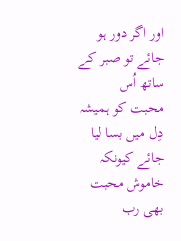اور اگر دور ہو جائے تو صبر کے ساتھ اُس
محبت کو ہمیشہ دِل میں بسا لیا جائے کیونکہ خاموش محبت بھی رب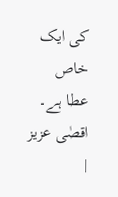کی ایک خاص
عطا ہے۔
اقصٰی عزیز
|